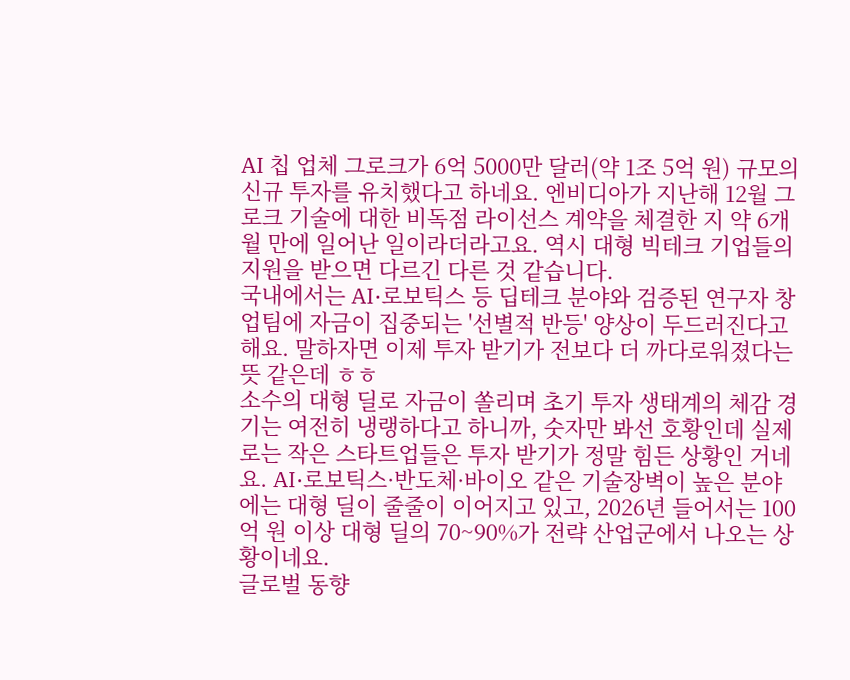AI 칩 업체 그로크가 6억 5000만 달러(약 1조 5억 원) 규모의 신규 투자를 유치했다고 하네요. 엔비디아가 지난해 12월 그로크 기술에 대한 비독점 라이선스 계약을 체결한 지 약 6개월 만에 일어난 일이라더라고요. 역시 대형 빅테크 기업들의 지원을 받으면 다르긴 다른 것 같습니다.
국내에서는 AI·로보틱스 등 딥테크 분야와 검증된 연구자 창업팀에 자금이 집중되는 '선별적 반등' 양상이 두드러진다고 해요. 말하자면 이제 투자 받기가 전보다 더 까다로워졌다는 뜻 같은데 ㅎㅎ
소수의 대형 딜로 자금이 쏠리며 초기 투자 생태계의 체감 경기는 여전히 냉랭하다고 하니까, 숫자만 봐선 호황인데 실제로는 작은 스타트업들은 투자 받기가 정말 힘든 상황인 거네요. AI·로보틱스·반도체·바이오 같은 기술장벽이 높은 분야에는 대형 딜이 줄줄이 이어지고 있고, 2026년 들어서는 100억 원 이상 대형 딜의 70~90%가 전략 산업군에서 나오는 상황이네요.
글로벌 동향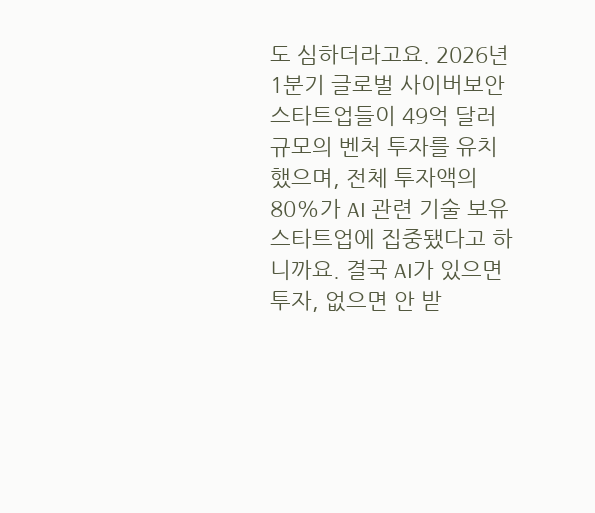도 심하더라고요. 2026년 1분기 글로벌 사이버보안 스타트업들이 49억 달러 규모의 벤처 투자를 유치했으며, 전체 투자액의 80%가 AI 관련 기술 보유 스타트업에 집중됐다고 하니까요. 결국 AI가 있으면 투자, 없으면 안 받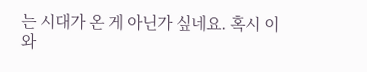는 시대가 온 게 아닌가 싶네요. 혹시 이 와